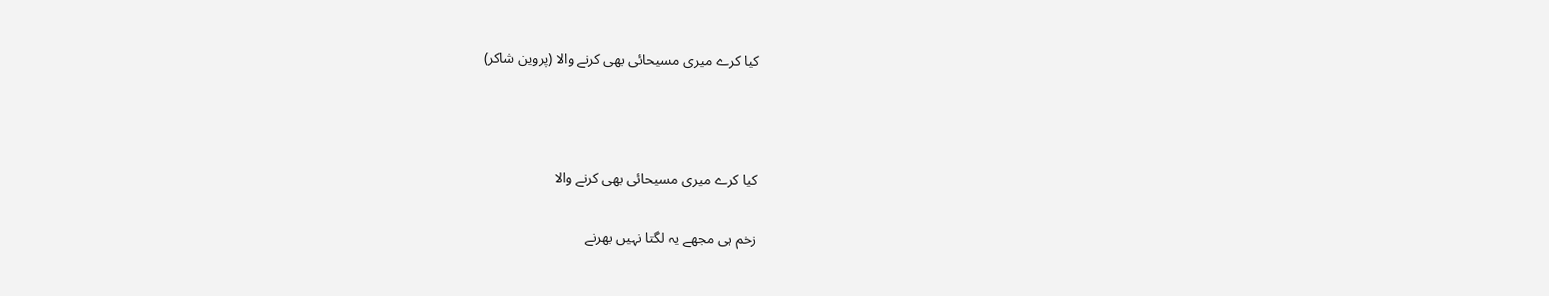کیا کرے میری مسیحائی بھی کرنے والا (پروین شاکر)



کیا کرے میری مسیحائی بھی کرنے والا

زخم ہی مجھے یہ لگتا نہیں بھرنے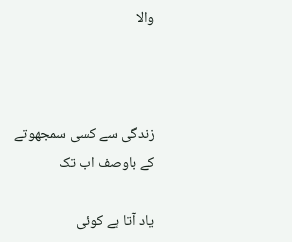والا



زندگی سے کسی سمجھوتے کے باوصف اب تک

یاد آتا ہے کوئی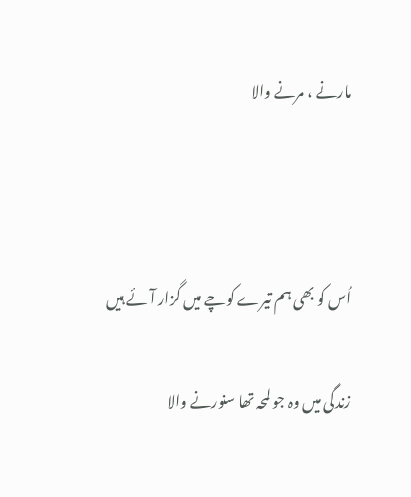مارنے ، مرنے والا



اُس کو بھی ہم تیرے کوچے میں گزار آئے ہیں

زندگی میں وہ جو لمحہ تھا سنورنے والا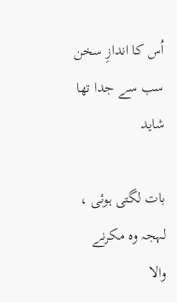اُس کا اندازِ سخن سب سے جدا تھا شاید

بات لگتی ہوئی ، لہجہ وہ مکرنے والا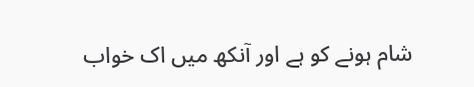شام ہونے کو ہے اور آنکھ میں اک خواب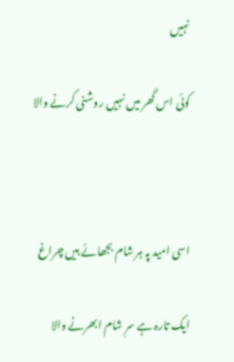نہیں

کوئی اس گھر میں نہیں روشنی کرنے والا



اسی امید پہ ہر شام بجھائے ہیں چراغ

ایک تارہ ہے سرِ شام ابھرنے والا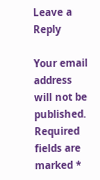Leave a Reply

Your email address will not be published. Required fields are marked *